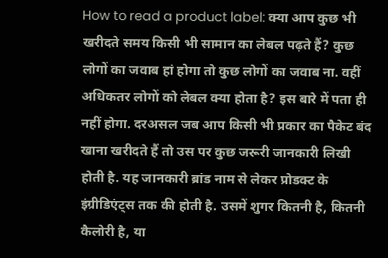How to read a product label: क्या आप कुछ भी खरीदते समय किसी भी सामान का लेबल पढ़ते हैं? कुछ लोगों का जवाब हां होगा तो कुछ लोगों का जवाब ना. वहीं अधिकतर लोगों को लेबल क्या होता है? इस बारे में पता ही नहीं होगा. दरअसल जब आप किसी भी प्रकार का पैकेट बंद खाना खरीदते हैं तो उस पर कुछ जरूरी जानकारी लिखी होती है. यह जानकारी ब्रांड नाम से लेकर प्रोडक्ट के इंग्रीडिएंट्स तक की होती है. उसमें शुगर कितनी है, कितनी कैलोरी है, या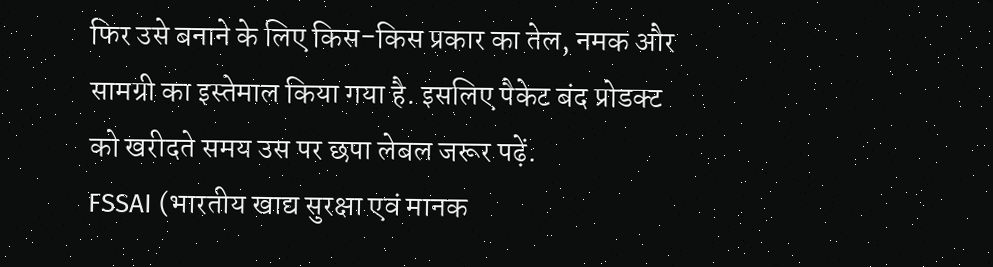फिर उसे बनाने के लिए किस-किस प्रकार का तेल, नमक और सामग्री का इस्तेमाल किया गया है. इसलिए पैकेट बंद प्रोडक्ट को खरीदते समय उस पर छपा लेबल जरूर पढ़ें.
FSSAI (भारतीय खाद्य सुरक्षा एवं मानक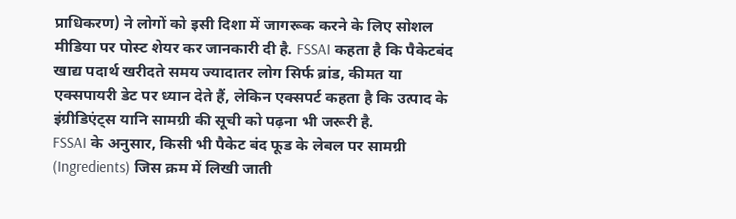प्राधिकरण) ने लोगों को इसी दिशा में जागरूक करने के लिए सोशल मीडिया पर पोस्ट शेयर कर जानकारी दी है. FSSAI कहता है कि पैकेटबंद खाद्य पदार्थ खरीदते समय ज्यादातर लोग सिर्फ ब्रांड, कीमत या एक्सपायरी डेट पर ध्यान देते हैं, लेकिन एक्सपर्ट कहता है कि उत्पाद के इंग्रीडिएंट्स यानि सामग्री की सूची को पढ़ना भी जरूरी है.
FSSAI के अनुसार, किसी भी पैकेट बंद फूड के लेबल पर सामग्री (Ingredients) जिस क्रम में लिखी जाती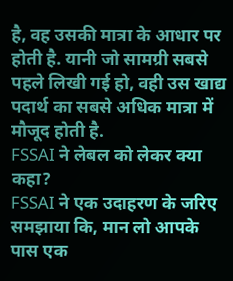है, वह उसकी मात्रा के आधार पर होती है. यानी जो सामग्री सबसे पहले लिखी गई हो, वही उस खाद्य पदार्थ का सबसे अधिक मात्रा में मौजूद होती है.
FSSAI ने लेबल को लेकर क्या कहा?
FSSAI ने एक उदाहरण के जरिए समझाया कि, मान लो आपके पास एक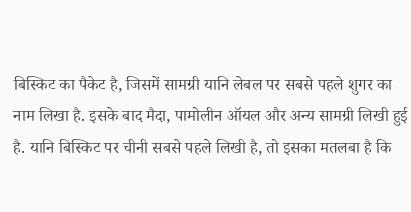बिस्किट का पैकेट है, जिसमें सामग्री यानि लेबल पर सबसे पहले शुगर का नाम लिखा है. इसके बाद मैदा, पामोलीन ऑयल और अन्य सामग्री लिखी हुई है. यानि बिस्किट पर चीनी सबसे पहले लिखी है, तो इसका मतलबा है कि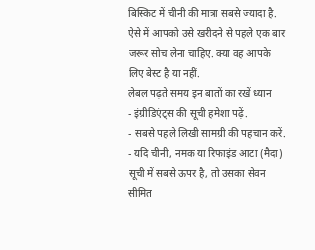बिस्किट में चीनी की मात्रा सबसे ज्यादा है. ऐसे में आपको उसे खरीदने से पहले एक बार जरूर सोच लेना चाहिए. क्या वह आपके लिए बेस्ट है या नहीं.
लेबल पढ़ते समय इन बातों का रखें ध्यान
- इंग्रीडिएंट्स की सूची हमेशा पढ़ें.
- सबसे पहले लिखी सामग्री की पहचान करें.
- यदि चीनी, नमक या रिफाइंड आटा (मैदा) सूची में सबसे ऊपर है, तो उसका सेवन सीमित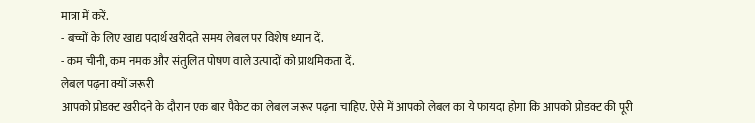मात्रा में करें.
- बच्चों के लिए खाद्य पदार्थ खरीदते समय लेबल पर विशेष ध्यान दें.
- कम चीनी, कम नमक और संतुलित पोषण वाले उत्पादों को प्राथमिकता दें.
लेबल पढ़ना क्यों जरूरी
आपको प्रोडक्ट खरीदने के दौरान एक बार पैकेट का लेबल जरूर पढ़ना चाहिए. ऐसे में आपको लेबल का ये फायदा होगा कि आपको प्रोडक्ट की पूरी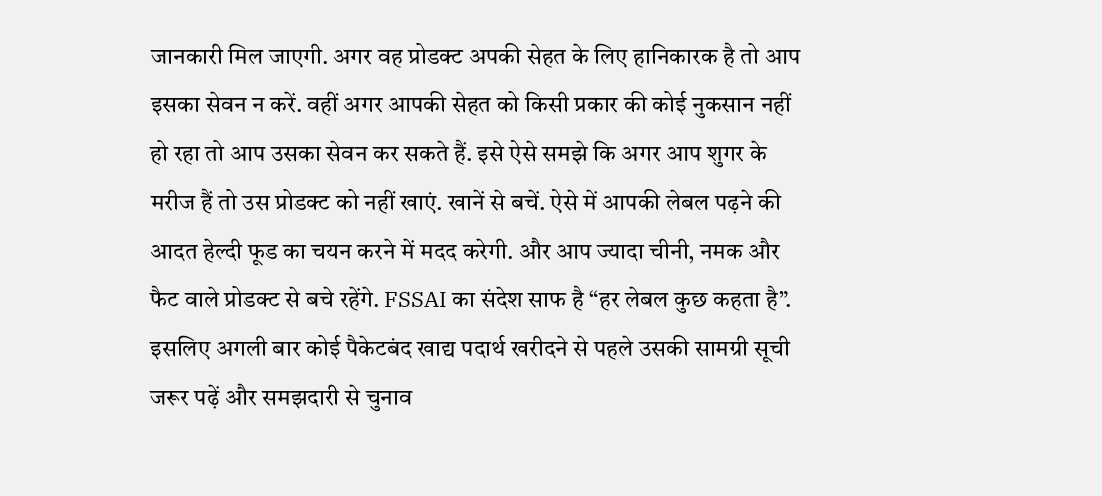जानकारी मिल जाएगी. अगर वह प्रोडक्ट अपकी सेहत के लिए हानिकारक है तो आप इसका सेवन न करें. वहीं अगर आपकी सेहत को किसी प्रकार की कोई नुकसान नहीं हो रहा तो आप उसका सेवन कर सकते हैं. इसे ऐसे समझे कि अगर आप शुगर के मरीज हैं तो उस प्रोडक्ट को नहीं खाएं. खानें से बचें. ऐसे में आपकी लेबल पढ़ने की आदत हेल्दी फूड का चयन करने में मदद करेगी. और आप ज्यादा चीनी, नमक और फैट वाले प्रोडक्ट से बचे रहेंगे. FSSAI का संदेश साफ है “हर लेबल कुछ कहता है”. इसलिए अगली बार कोई पैकेटबंद खाद्य पदार्थ खरीदने से पहले उसकी सामग्री सूची जरूर पढ़ें और समझदारी से चुनाव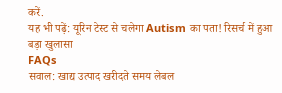करें.
यह भी पढ़ें: यूरिन टेस्ट से चलेगा Autism का पता! रिसर्च में हुआ बड़ा खुलासा
FAQs
सवाल: खाद्य उत्पाद खरीदते समय लेबल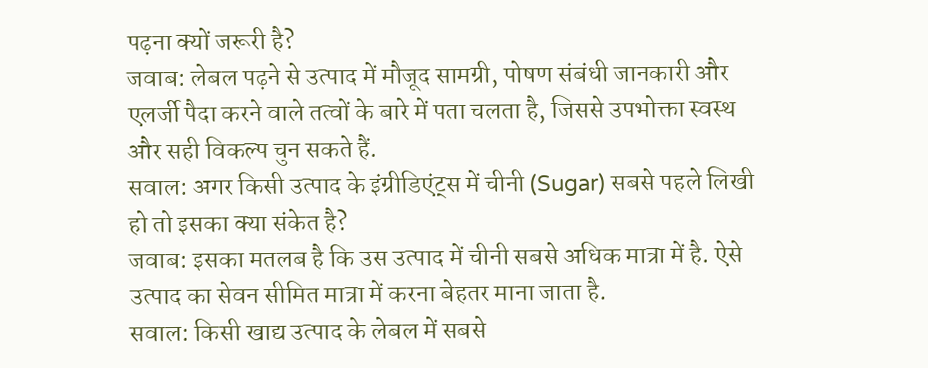पढ़ना क्यों जरूरी है?
जवाब: लेबल पढ़ने से उत्पाद में मौजूद सामग्री, पोषण संबंधी जानकारी और एलर्जी पैदा करने वाले तत्वों के बारे में पता चलता है, जिससे उपभोक्ता स्वस्थ और सही विकल्प चुन सकते हैं.
सवाल: अगर किसी उत्पाद के इंग्रीडिएंट्स में चीनी (Sugar) सबसे पहले लिखी हो तो इसका क्या संकेत है?
जवाब: इसका मतलब है कि उस उत्पाद में चीनी सबसे अधिक मात्रा में है. ऐसे उत्पाद का सेवन सीमित मात्रा में करना बेहतर माना जाता है.
सवाल: किसी खाद्य उत्पाद के लेबल में सबसे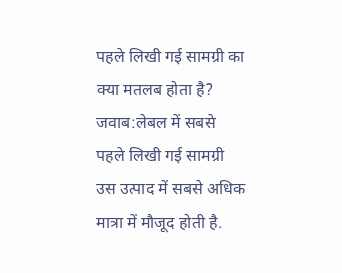पहले लिखी गई सामग्री का क्या मतलब होता है?
जवाब:लेबल में सबसे पहले लिखी गई सामग्री उस उत्पाद में सबसे अधिक मात्रा में मौजूद होती है.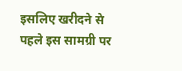इसलिए खरीदने से पहले इस सामग्री पर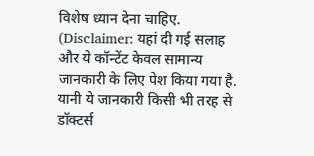विशेष ध्यान देना चाहिए.
(Disclaimer: यहां दी गई सलाह और ये कॉन्टेंट केवल सामान्य जानकारी के लिए पेश किया गया है. यानी ये जानकारी किसी भी तरह से डॉक्टर्स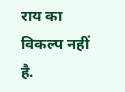राय का विकल्प नहीं है.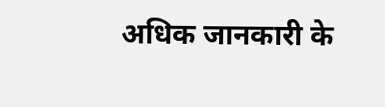अधिक जानकारी के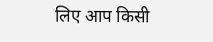लिए आप किसी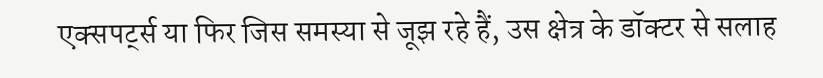एक्सपर्ट्स या फिर जिस समस्या से जूझ रहे हैं, उस क्षेत्र के डॉक्टर से सलाह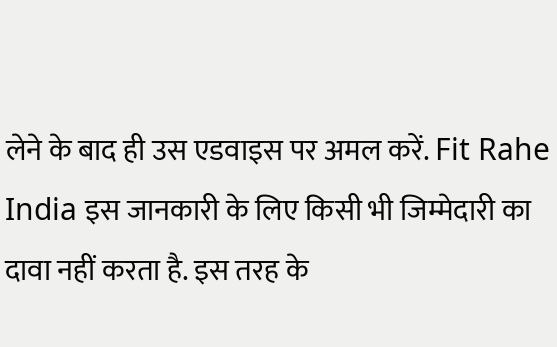लेने के बाद ही उस एडवाइस पर अमल करें. Fit Rahe India इस जानकारी के लिए किसी भी जिम्मेदारी का दावा नहीं करता है. इस तरह के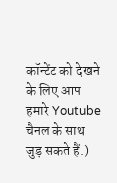कॉन्टेंट को देखने के लिए आप हमारे Youtube चैनल के साथ जुड़ सकते हैं.)